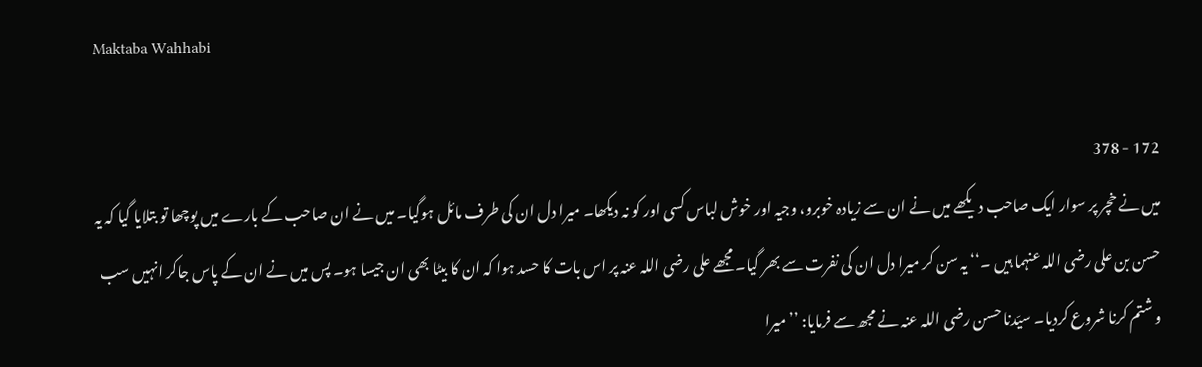Maktaba Wahhabi

172 - 378
میں نے خچر پر سوار ایک صاحب دیکھے میں نے ان سے زیادہ خوبرو، وجیہ اور خوش لباس کسی اور کو نہ دیکھا۔ میرا دل ان کی طرف مائل ہوگیا۔ میں نے ان صاحب کے بارے میں پوچھا تو بتلایا گیا کہ یہ حسن بن علی رضی اللہ عنہما ہیں ۔‘‘ یہ سن کر میرا دل ان کی نفرت سے بھر گیا۔ مجھے علی رضی اللہ عنہ پر اس بات کا حسد ہوا کہ ان کا بیٹا بھی ان جیسا ہو۔ پس میں نے ان کے پاس جاکر انہیں سب و شتم کرنا شروع کردیا۔ سیّدنا حسن رضی اللہ عنہ نے مجھ سے فرمایا: ’’میرا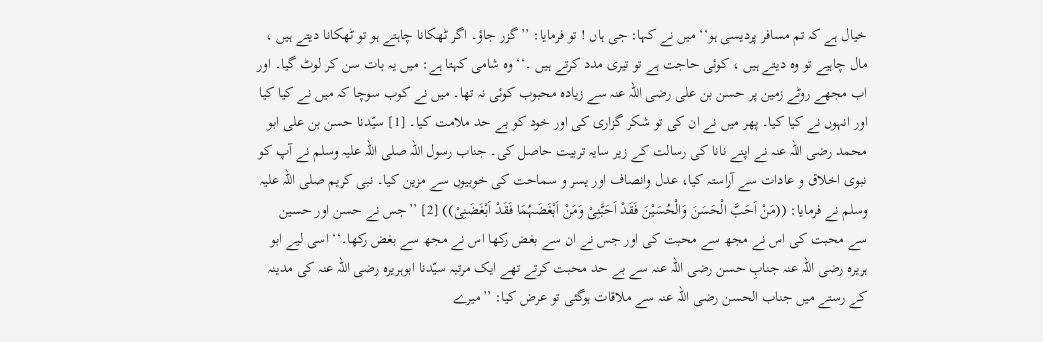خیال ہے کہ تم مسافر پردیسی ہو‘‘ میں نے کہا: جی ہاں ! تو فرمایا: ’’گزر جاؤ۔ اگر ٹھکانا چاہتے ہو تو ٹھکانا دیتے ہیں ، مال چاہیے تو وہ دیتے ہیں ، کوئی حاجت ہے تو تیری مدد کرتے ہیں ۔‘‘ وہ شامی کہتا ہے: میں یہ بات سن کر لوٹ گیا۔ اور اب مجھے روٹے زمین پر حسن بن علی رضی اللہ عنہ سے زیادہ محبوب کوئی نہ تھا۔ میں نے کوب سوچا کہ میں نے کیا کیا اور انہوں نے کیا کیا۔ پھر میں نے ان کی تو شکر گزاری کی اور خود کو بے حد ملامت کیا۔ [1] سیّدنا حسن بن علی ابو محمد رضی اللہ عنہ نے اپنے نانا کی رسالت کے زیر سایہ تربیت حاصل کی۔ جناب رسول اللہ صلی اللہ علیہ وسلم نے آپ کو نبوی اخلاق و عادات سے آراستہ کیا، عدل وانصاف اور یسر و سماحت کی خوبیوں سے مزین کیا۔ نبی کریم صلی اللہ علیہ وسلم نے فرمایا: ((مَنْ اَحَبَّ الْحَسَنَ وَالْحُسَیْنَ فَقَدْ اَحَبَّنِیْ وَمَنْ اَبْغَضَہُمَا فَقَدْ اَبْغَضَنِیْ)) [2] ’’جس نے حسن اور حسین سے محبت کی اس نے مجھ سے محبت کی اور جس نے ان سے بغض رکھا اس نے مجھ سے بغض رکھا۔‘‘ اسی لیے ابو ہریرہ رضی اللہ عنہ جنابِ حسن رضی اللہ عنہ سے بے حد محبت کرتے تھے ایک مرتبہ سیّدنا ابوہریرہ رضی اللہ عنہ کی مدینہ کے رستے میں جناب الحسن رضی اللہ عنہ سے ملاقات ہوگئی تو عرض کیا: ’’میرے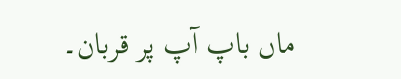ماں باپ آپ پر قربان۔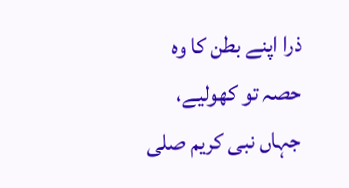ذرا اپنے بطن کا وہ حصہ تو کھولیے، جہاں نبی کریم صلی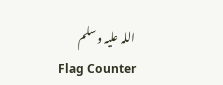اللہ علیہ وسلم
Flag Counter